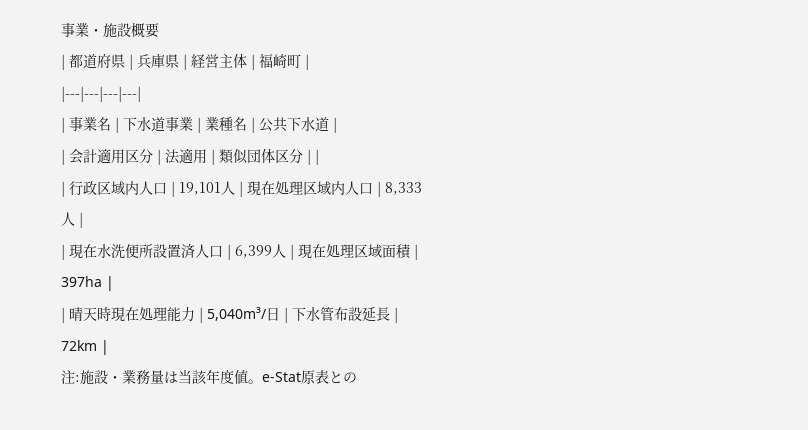事業・施設概要
| 都道府県 | 兵庫県 | 経営主体 | 福崎町 |
|---|---|---|---|
| 事業名 | 下水道事業 | 業種名 | 公共下水道 |
| 会計適用区分 | 法適用 | 類似団体区分 | |
| 行政区域内人口 | 19,101人 | 現在処理区域内人口 | 8,333人 |
| 現在水洗便所設置済人口 | 6,399人 | 現在処理区域面積 | 397ha |
| 晴天時現在処理能力 | 5,040m³/日 | 下水管布設延長 | 72km |
注:施設・業務量は当該年度値。e-Stat原表との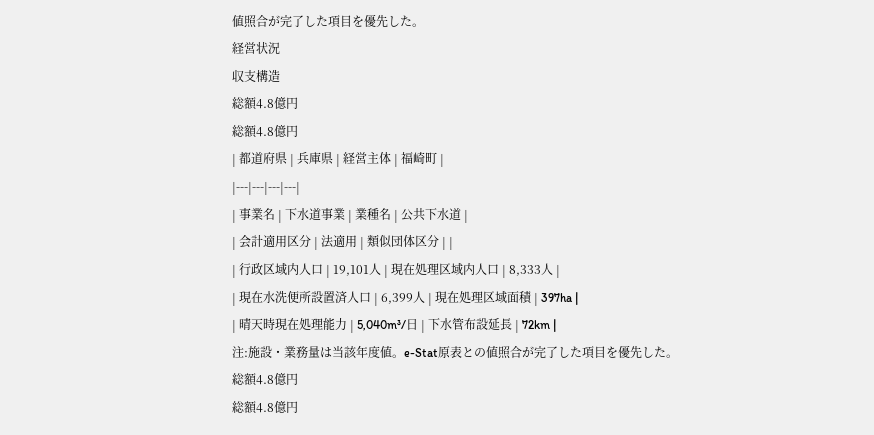値照合が完了した項目を優先した。
経営状況
収支構造
総額4.8億円
総額4.8億円
| 都道府県 | 兵庫県 | 経営主体 | 福崎町 |
|---|---|---|---|
| 事業名 | 下水道事業 | 業種名 | 公共下水道 |
| 会計適用区分 | 法適用 | 類似団体区分 | |
| 行政区域内人口 | 19,101人 | 現在処理区域内人口 | 8,333人 |
| 現在水洗便所設置済人口 | 6,399人 | 現在処理区域面積 | 397ha |
| 晴天時現在処理能力 | 5,040m³/日 | 下水管布設延長 | 72km |
注:施設・業務量は当該年度値。e-Stat原表との値照合が完了した項目を優先した。
総額4.8億円
総額4.8億円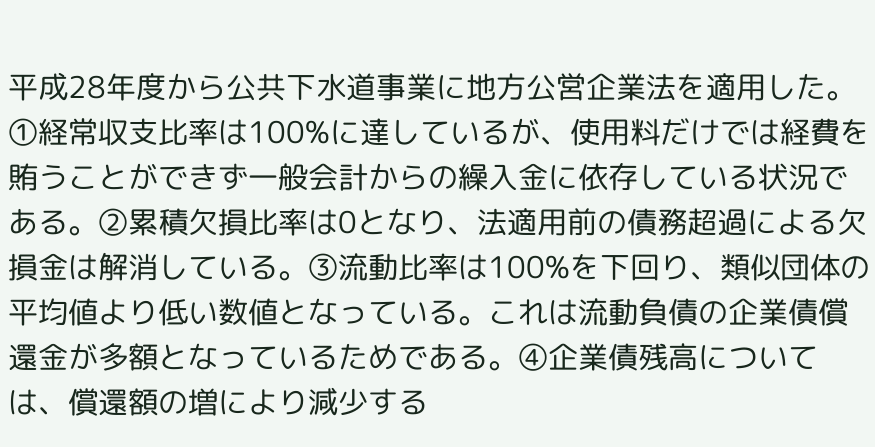平成28年度から公共下水道事業に地方公営企業法を適用した。①経常収支比率は100%に達しているが、使用料だけでは経費を賄うことができず一般会計からの繰入金に依存している状況である。②累積欠損比率は0となり、法適用前の債務超過による欠損金は解消している。③流動比率は100%を下回り、類似団体の平均値より低い数値となっている。これは流動負債の企業債償還金が多額となっているためである。④企業債残高については、償還額の増により減少する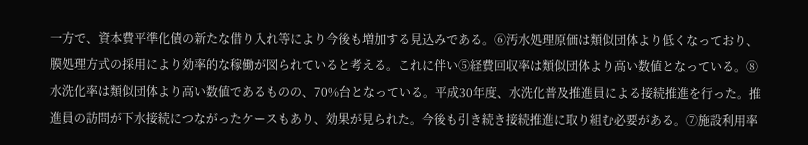一方で、資本費平準化債の新たな借り入れ等により今後も増加する見込みである。⑥汚水処理原価は類似団体より低くなっており、膜処理方式の採用により効率的な稼働が図られていると考える。これに伴い⑤経費回収率は類似団体より高い数値となっている。⑧水洗化率は類似団体より高い数値であるものの、70%台となっている。平成30年度、水洗化普及推進員による接続推進を行った。推進員の訪問が下水接続につながったケースもあり、効果が見られた。今後も引き続き接続推進に取り組む必要がある。⑦施設利用率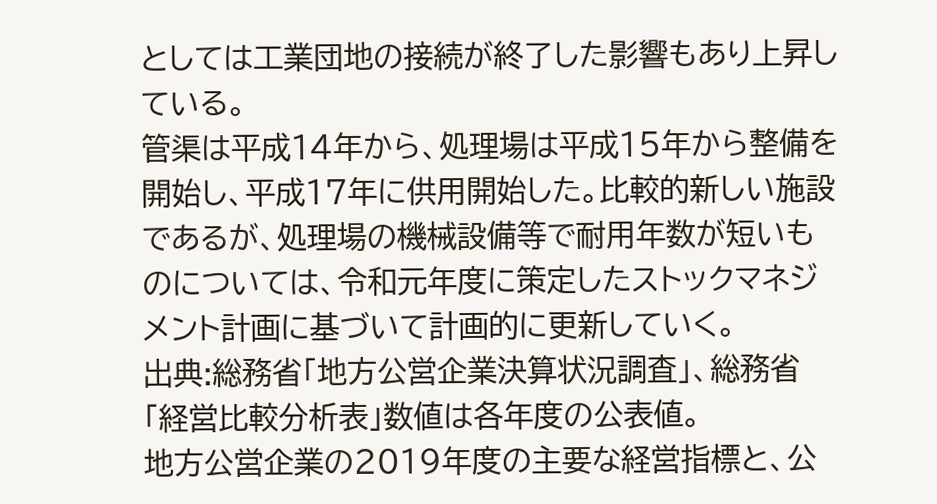としては工業団地の接続が終了した影響もあり上昇している。
管渠は平成14年から、処理場は平成15年から整備を開始し、平成17年に供用開始した。比較的新しい施設であるが、処理場の機械設備等で耐用年数が短いものについては、令和元年度に策定したストックマネジメント計画に基づいて計画的に更新していく。
出典:総務省「地方公営企業決算状況調査」、総務省「経営比較分析表」数値は各年度の公表値。
地方公営企業の2019年度の主要な経営指標と、公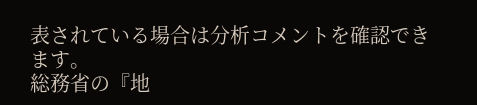表されている場合は分析コメントを確認できます。
総務省の『地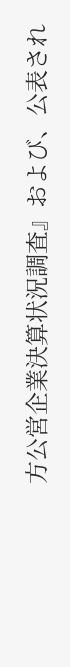方公営企業決算状況調査』および、公表され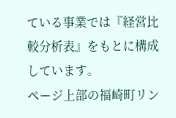ている事業では『経営比較分析表』をもとに構成しています。
ページ上部の福崎町リン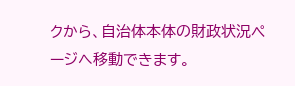クから、自治体本体の財政状況ページへ移動できます。